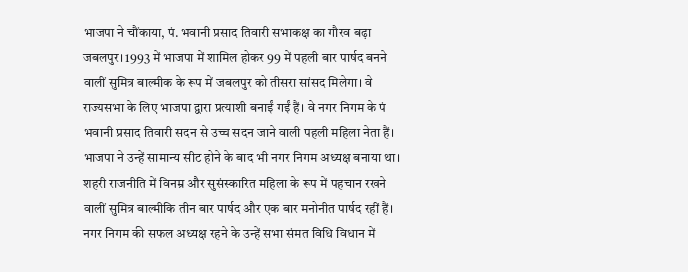भाजपा ने चौंकाया, पं. भवानी प्रसाद तिवारी सभाकक्ष का गौरव बढ़ा
जबलपुर। 1993 में भाजपा में शामिल होकर 99 में पहली बार पार्षद बनने वालीं सुमित्र बाल्मीक के रूप में जबलपुर को तीसरा सांसद मिलेगा। वे राज्यसभा के लिए भाजपा द्वारा प्रत्याशी बनाईं गईं हैं। वे नगर निगम के पं भवानी प्रसाद तिवारी सदन से उच्च सदन जाने वाली पहली महिला नेता हैं। भाजपा ने उन्हें सामान्य सीट होने के बाद भी नगर निगम अध्यक्ष बनाया था। शहरी राजनीति में विनम्र और सुसंस्कारित महिला के रूप में पहचान रखने वालीं सुमित्र बाल्मीकि तीन बार पार्षद और एक बार मनोनीत पार्षद रहीं हैं। नगर निगम की सफल अध्यक्ष रहने के उन्हें सभा संमत विधि विधान में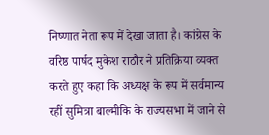निष्णात नेता रूप में देखा जाता है। कांग्रेस के वरिष्ठ पार्षद मुकेश राठौर ने प्रतिक्रिया व्यक्त करते हुए कहा कि अध्यक्ष के रूप में सर्वमान्य रहीं सुमित्रा बाल्मीकि के राज्यसभा में जाने से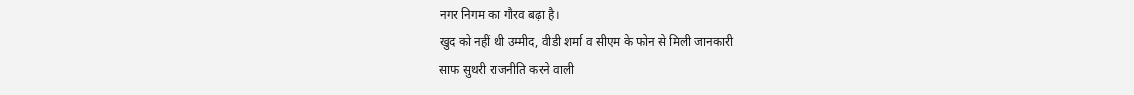नगर निगम का गौरव बढ़ा है।
खुद को नहीं थी उम्मीद, वीडी शर्मा व सीएम के फोन से मिली जानकारी
साफ सुथरी राजनीति करने वाली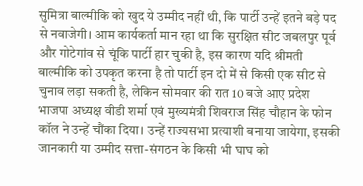सुमित्रा बाल्मीकि को खुद ये उम्मीद नहीं थी, कि पार्टी उन्हें इतने बड़े पद से नवाजेगी। आम कार्यकर्ता मान रहा था कि सुरक्षित सीट जबलपुर पूर्व और गोटेगांव से चूंकि पार्टी हार चुकी है, इस कारण यदि श्रीमती बाल्मीकि को उपकृत करना है तो पार्टी इन दो में से किसी एक सीट से चुनाव लड़ा सकती है, लेकिन सोमवार की रात 10 बजे आए प्रदेश भाजपा अध्यक्ष वीडी शर्मा एवं मुख्यमंत्री शिवराज सिंह चौहान के फोन कॉल ने उन्हें चौंका दिया। उन्हें राज्यसभा प्रत्याशी बनाया जायेगा, इसकी जानकारी या उम्मीद सत्ता-संगठन के किसी भी घाघ को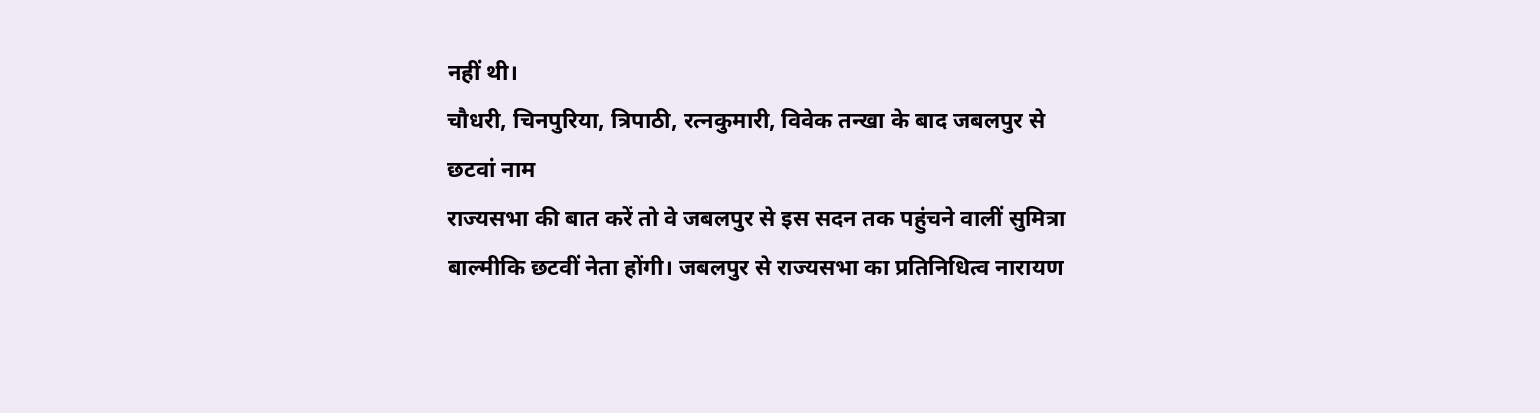नहीं थी।
चौधरी, चिनपुरिया, त्रिपाठी, रत्नकुमारी, विवेक तन्खा के बाद जबलपुर से छटवां नाम
राज्यसभा की बात करें तो वे जबलपुर से इस सदन तक पहुंचने वालीं सुमित्रा बाल्मीकि छटवीं नेता होंगी। जबलपुर से राज्यसभा का प्रतिनिधित्व नारायण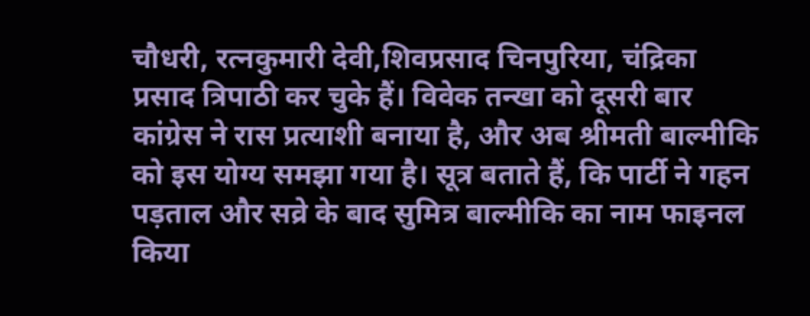चौधरी, रत्नकुमारी देवी,शिवप्रसाद चिनपुरिया, चंद्रिका प्रसाद त्रिपाठी कर चुके हैं। विवेक तन्खा को दूसरी बार कांग्रेस ने रास प्रत्याशी बनाया है, और अब श्रीमती बाल्मीकि को इस योग्य समझा गया है। सूत्र बताते हैं, कि पार्टी ने गहन पड़ताल और सव्रे के बाद सुमित्र बाल्मीकि का नाम फाइनल किया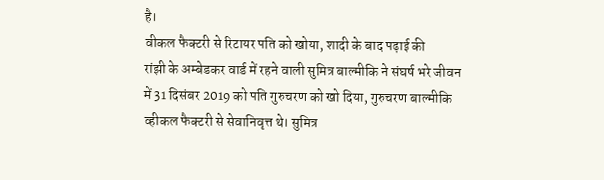है।
वीकल फैक्टरी से रिटायर पति को खोया, शादी के बाद पढ़ाई की
रांझी के अम्बेडकर वार्ड में रहने वाली सुमित्र बाल्मीकि ने संघर्ष भरे जीवन में 31 दिसंबर 2019 को पति गुरुचरण को खो दिया, गुरुचरण बाल्मीकि व्हीकल फैक्टरी से सेवानिवृत्त थे। सुमित्र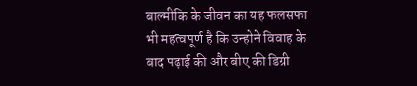बाल्मीकि के जीवन का यह फलसफा भी महत्वपूर्ण है कि उन्होने विवाह के बाद पढ़ाई की और बीए की डिग्री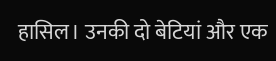हासिल। उनकी दो बेटियां और एक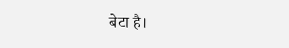बेटा है।